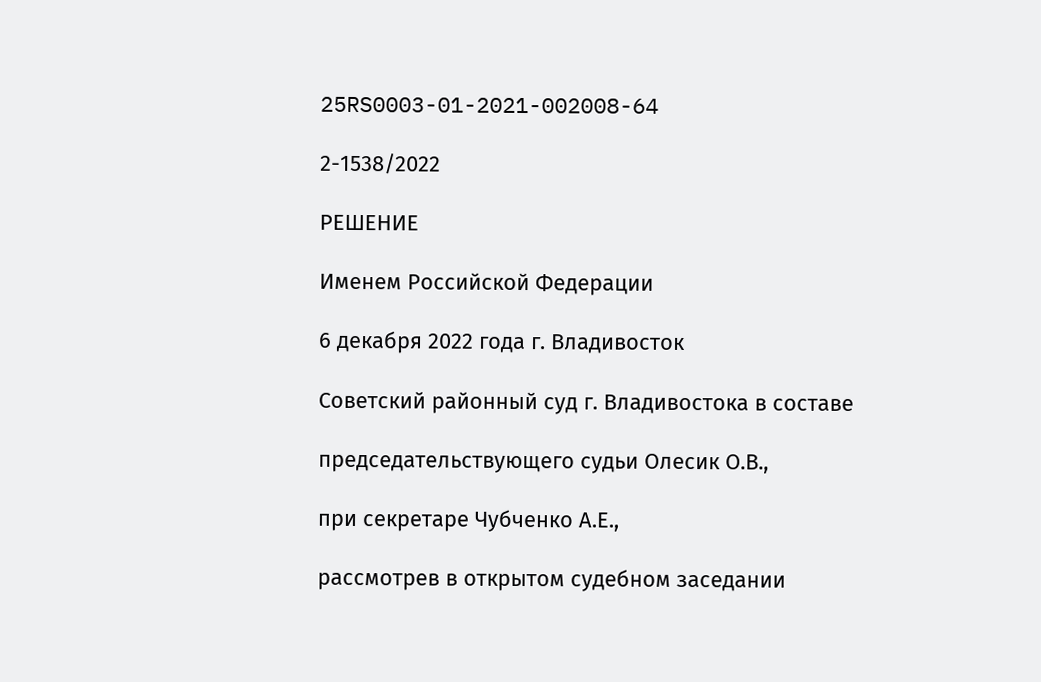25RS0003-01-2021-002008-64

2-1538/2022

РЕШЕНИЕ

Именем Российской Федерации

6 декабря 2022 года г. Владивосток

Советский районный суд г. Владивостока в составе

председательствующего судьи Олесик О.В.,

при секретаре Чубченко А.Е.,

рассмотрев в открытом судебном заседании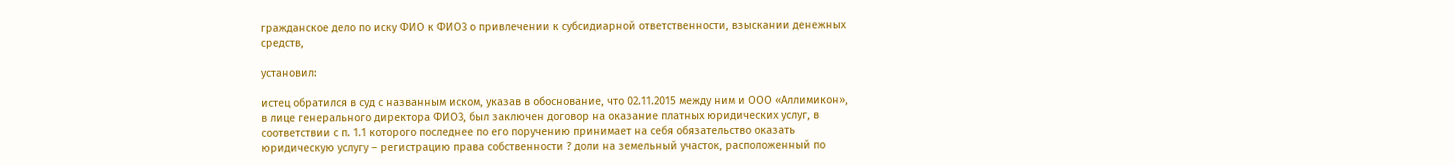гражданское дело по иску ФИО к ФИО3 о привлечении к субсидиарной ответственности, взыскании денежных средств,

установил:

истец обратился в суд с названным иском, указав в обоснование, что 02.11.2015 между ним и ООО «Аллимикон», в лице генерального директора ФИО3, был заключен договор на оказание платных юридических услуг, в соответствии с п. 1.1 которого последнее по его поручению принимает на себя обязательство оказать юридическую услугу – регистрацию права собственности ? доли на земельный участок, расположенный по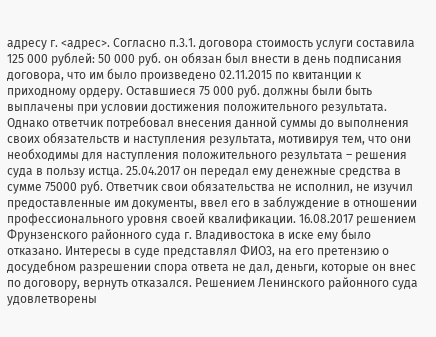адресу г. <адрес>. Согласно п.3.1. договора стоимость услуги составила 125 000 рублей: 50 000 руб. он обязан был внести в день подписания договора, что им было произведено 02.11.2015 по квитанции к приходному ордеру. Оставшиеся 75 000 руб. должны были быть выплачены при условии достижения положительного результата. Однако ответчик потребовал внесения данной суммы до выполнения своих обязательств и наступления результата, мотивируя тем, что они необходимы для наступления положительного результата – решения суда в пользу истца. 25.04.2017 он передал ему денежные средства в сумме 75000 руб. Ответчик свои обязательства не исполнил, не изучил предоставленные им документы, ввел его в заблуждение в отношении профессионального уровня своей квалификации. 16.08.2017 решением Фрунзенского районного суда г. Владивостока в иске ему было отказано. Интересы в суде представлял ФИО3, на его претензию о досудебном разрешении спора ответа не дал, деньги, которые он внес по договору, вернуть отказался. Решением Ленинского районного суда удовлетворены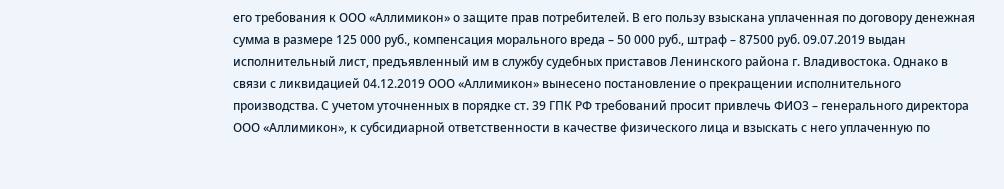его требования к ООО «Аллимикон» о защите прав потребителей. В его пользу взыскана уплаченная по договору денежная сумма в размере 125 000 руб., компенсация морального вреда – 50 000 руб., штраф – 87500 руб. 09.07.2019 выдан исполнительный лист, предъявленный им в службу судебных приставов Ленинского района г. Владивостока. Однако в связи с ликвидацией 04.12.2019 ООО «Аллимикон» вынесено постановление о прекращении исполнительного производства. С учетом уточненных в порядке ст. 39 ГПК РФ требований просит привлечь ФИО3 – генерального директора ООО «Аллимикон», к субсидиарной ответственности в качестве физического лица и взыскать с него уплаченную по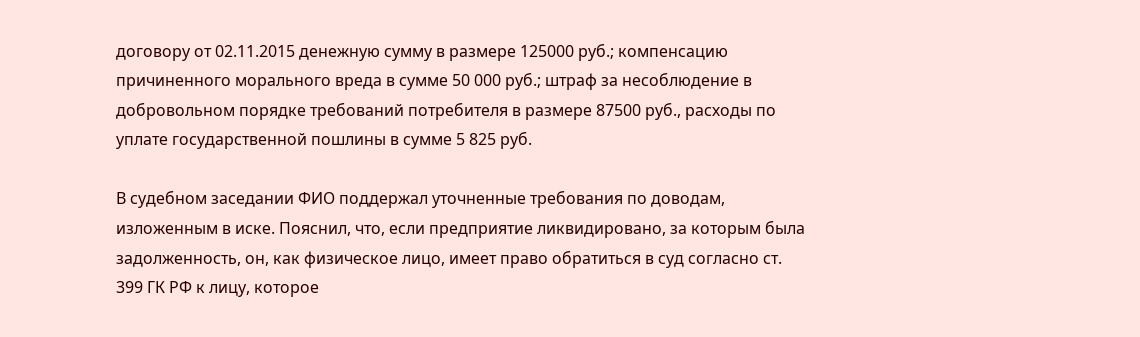договору от 02.11.2015 денежную сумму в размере 125000 руб.; компенсацию причиненного морального вреда в сумме 50 000 руб.; штраф за несоблюдение в добровольном порядке требований потребителя в размере 87500 руб., расходы по уплате государственной пошлины в сумме 5 825 руб.

В судебном заседании ФИО поддержал уточненные требования по доводам, изложенным в иске. Пояснил, что, если предприятие ликвидировано, за которым была задолженность, он, как физическое лицо, имеет право обратиться в суд согласно ст. 399 ГК РФ к лицу, которое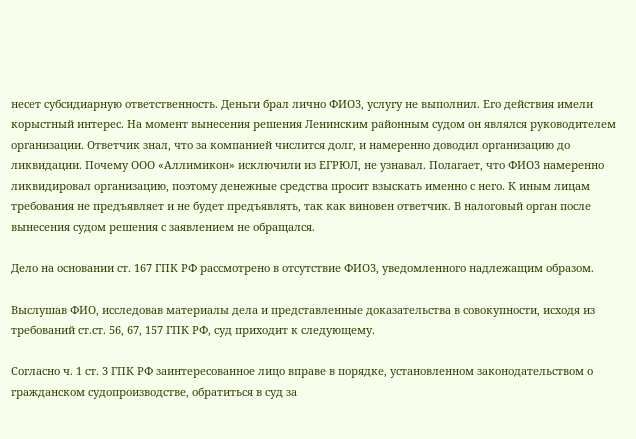несет субсидиарную ответственность. Деньги брал лично ФИО3, услугу не выполнил. Его действия имели корыстный интерес. На момент вынесения решения Ленинским районным судом он являлся руководителем организации. Ответчик знал, что за компанией числится долг, и намеренно доводил организацию до ликвидации. Почему ООО «Аллимикон» исключили из ЕГРЮЛ, не узнавал. Полагает, что ФИО3 намеренно ликвидировал организацию, поэтому денежные средства просит взыскать именно с него. К иным лицам требования не предъявляет и не будет предъявлять, так как виновен ответчик. В налоговый орган после вынесения судом решения с заявлением не обращался.

Дело на основании ст. 167 ГПК РФ рассмотрено в отсутствие ФИО3, уведомленного надлежащим образом.

Выслушав ФИО, исследовав материалы дела и представленные доказательства в совокупности, исходя из требований ст.ст. 56, 67, 157 ГПК РФ, суд приходит к следующему.

Согласно ч. 1 ст. 3 ГПК РФ заинтересованное лицо вправе в порядке, установленном законодательством о гражданском судопроизводстве, обратиться в суд за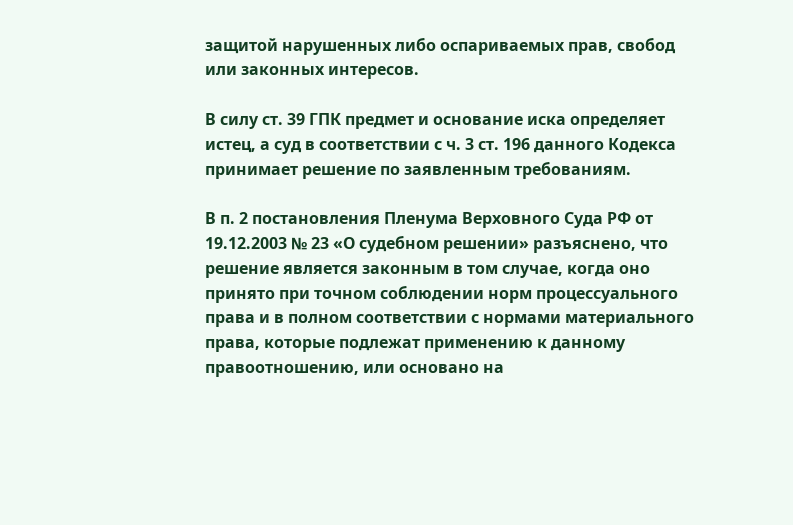защитой нарушенных либо оспариваемых прав, свобод или законных интересов.

В силу ст. 39 ГПК предмет и основание иска определяет истец, а суд в соответствии с ч. 3 ст. 196 данного Кодекса принимает решение по заявленным требованиям.

В п. 2 постановления Пленума Верховного Суда РФ от 19.12.2003 № 23 «О судебном решении» разъяснено, что решение является законным в том случае, когда оно принято при точном соблюдении норм процессуального права и в полном соответствии с нормами материального права, которые подлежат применению к данному правоотношению, или основано на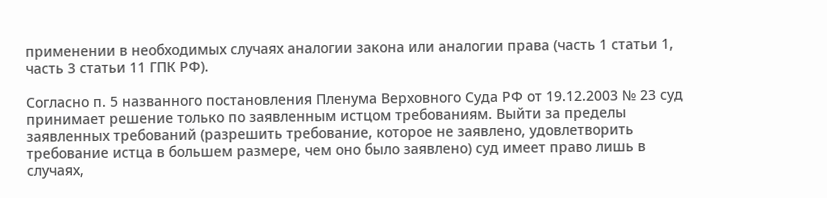применении в необходимых случаях аналогии закона или аналогии права (часть 1 статьи 1, часть 3 статьи 11 ГПК РФ).

Согласно п. 5 названного постановления Пленума Верховного Суда РФ от 19.12.2003 № 23 суд принимает решение только по заявленным истцом требованиям. Выйти за пределы заявленных требований (разрешить требование, которое не заявлено, удовлетворить требование истца в большем размере, чем оно было заявлено) суд имеет право лишь в случаях,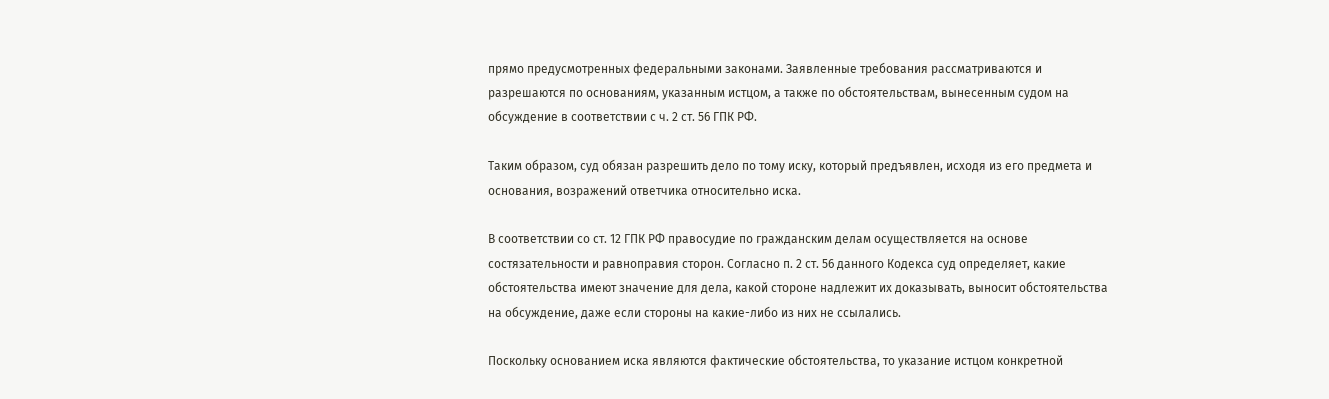прямо предусмотренных федеральными законами. Заявленные требования рассматриваются и разрешаются по основаниям, указанным истцом, а также по обстоятельствам, вынесенным судом на обсуждение в соответствии с ч. 2 ст. 56 ГПК РФ.

Таким образом, суд обязан разрешить дело по тому иску, который предъявлен, исходя из его предмета и основания, возражений ответчика относительно иска.

В соответствии со ст. 12 ГПК РФ правосудие по гражданским делам осуществляется на основе состязательности и равноправия сторон. Согласно п. 2 ст. 56 данного Кодекса суд определяет, какие обстоятельства имеют значение для дела, какой стороне надлежит их доказывать, выносит обстоятельства на обсуждение, даже если стороны на какие-либо из них не ссылались.

Поскольку основанием иска являются фактические обстоятельства, то указание истцом конкретной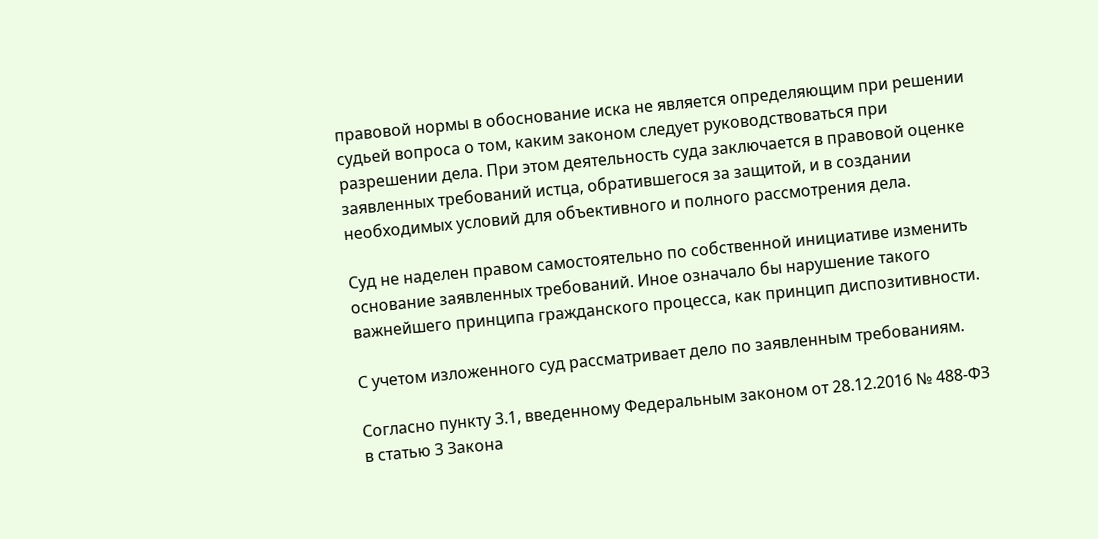правовой нормы в обоснование иска не является определяющим при решении судьей вопроса о том, каким законом следует руководствоваться при разрешении дела. При этом деятельность суда заключается в правовой оценке заявленных требований истца, обратившегося за защитой, и в создании необходимых условий для объективного и полного рассмотрения дела.

Суд не наделен правом самостоятельно по собственной инициативе изменить основание заявленных требований. Иное означало бы нарушение такого важнейшего принципа гражданского процесса, как принцип диспозитивности.

С учетом изложенного суд рассматривает дело по заявленным требованиям.

Согласно пункту 3.1, введенному Федеральным законом от 28.12.2016 № 488-ФЗ в статью 3 Закона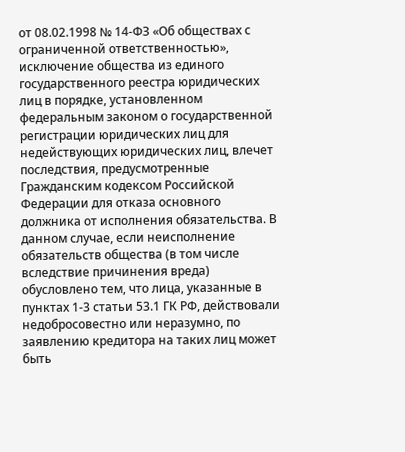от 08.02.1998 № 14-ФЗ «Об обществах с ограниченной ответственностью», исключение общества из единого государственного реестра юридических лиц в порядке, установленном федеральным законом о государственной регистрации юридических лиц для недействующих юридических лиц, влечет последствия, предусмотренные Гражданским кодексом Российской Федерации для отказа основного должника от исполнения обязательства. В данном случае, если неисполнение обязательств общества (в том числе вследствие причинения вреда) обусловлено тем, что лица, указанные в пунктах 1-3 статьи 53.1 ГК РФ, действовали недобросовестно или неразумно, по заявлению кредитора на таких лиц может быть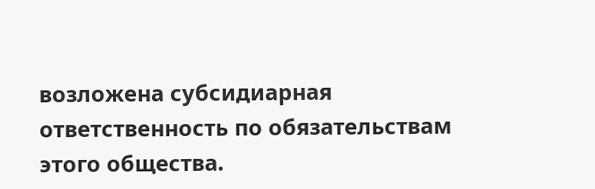возложена субсидиарная ответственность по обязательствам этого общества.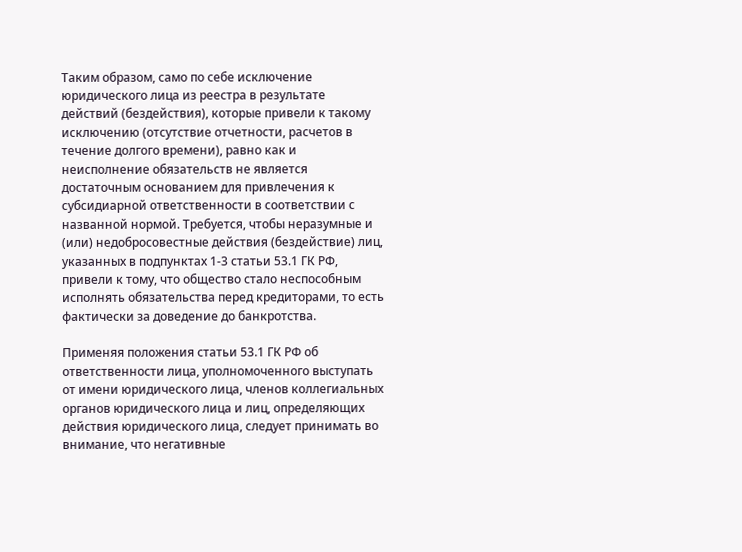Таким образом, само по себе исключение юридического лица из реестра в результате действий (бездействия), которые привели к такому исключению (отсутствие отчетности, расчетов в течение долгого времени), равно как и неисполнение обязательств не является достаточным основанием для привлечения к субсидиарной ответственности в соответствии с названной нормой. Требуется, чтобы неразумные и (или) недобросовестные действия (бездействие) лиц, указанных в подпунктах 1-3 статьи 53.1 ГК РФ, привели к тому, что общество стало неспособным исполнять обязательства перед кредиторами, то есть фактически за доведение до банкротства.

Применяя положения статьи 53.1 ГК РФ об ответственности лица, уполномоченного выступать от имени юридического лица, членов коллегиальных органов юридического лица и лиц, определяющих действия юридического лица, следует принимать во внимание, что негативные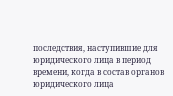последствия, наступившие для юридического лица в период времени, когда в состав органов юридического лица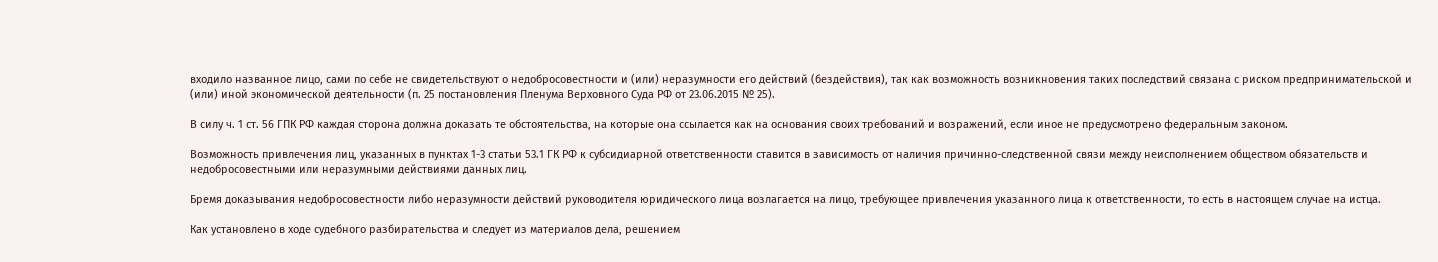входило названное лицо, сами по себе не свидетельствуют о недобросовестности и (или) неразумности его действий (бездействия), так как возможность возникновения таких последствий связана с риском предпринимательской и (или) иной экономической деятельности (п. 25 постановления Пленума Верховного Суда РФ от 23.06.2015 № 25).

В силу ч. 1 ст. 56 ГПК РФ каждая сторона должна доказать те обстоятельства, на которые она ссылается как на основания своих требований и возражений, если иное не предусмотрено федеральным законом.

Возможность привлечения лиц, указанных в пунктах 1-3 статьи 53.1 ГК РФ к субсидиарной ответственности ставится в зависимость от наличия причинно-следственной связи между неисполнением обществом обязательств и недобросовестными или неразумными действиями данных лиц.

Бремя доказывания недобросовестности либо неразумности действий руководителя юридического лица возлагается на лицо, требующее привлечения указанного лица к ответственности, то есть в настоящем случае на истца.

Как установлено в ходе судебного разбирательства и следует из материалов дела, решением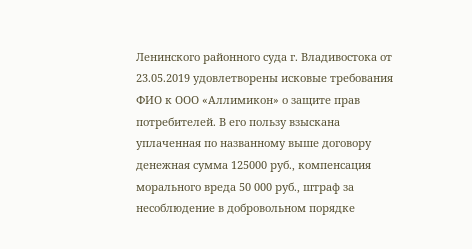Ленинского районного суда г. Владивостока от 23.05.2019 удовлетворены исковые требования ФИО к ООО «Аллимикон» о защите прав потребителей. В его пользу взыскана уплаченная по названному выше договору денежная сумма 125000 руб., компенсация морального вреда 50 000 руб., штраф за несоблюдение в добровольном порядке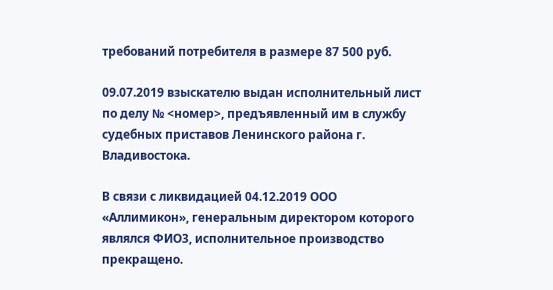требований потребителя в размере 87 500 руб.

09.07.2019 взыскателю выдан исполнительный лист по делу № <номер>, предъявленный им в службу судебных приставов Ленинского района г. Владивостока.

В связи с ликвидацией 04.12.2019 ООО «Аллимикон», генеральным директором которого являлся ФИО3, исполнительное производство прекращено.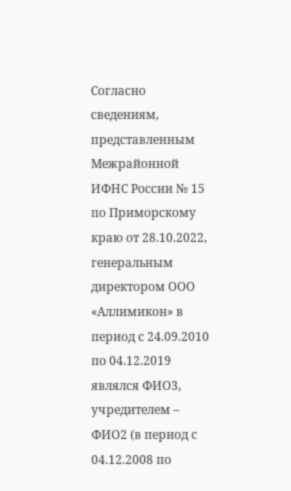Согласно сведениям, представленным Межрайонной ИФНС России № 15 по Приморскому краю от 28.10.2022, генеральным директором ООО «Аллимикон» в период с 24.09.2010 по 04.12.2019 являлся ФИО3, учредителем – ФИО2 (в период с 04.12.2008 по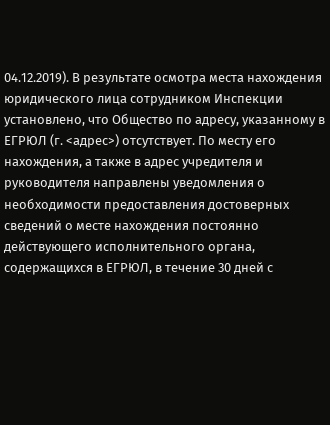04.12.2019). В результате осмотра места нахождения юридического лица сотрудником Инспекции установлено, что Общество по адресу, указанному в ЕГРЮЛ (г. <адрес>) отсутствует. По месту его нахождения, а также в адрес учредителя и руководителя направлены уведомления о необходимости предоставления достоверных сведений о месте нахождения постоянно действующего исполнительного органа, содержащихся в ЕГРЮЛ, в течение 30 дней с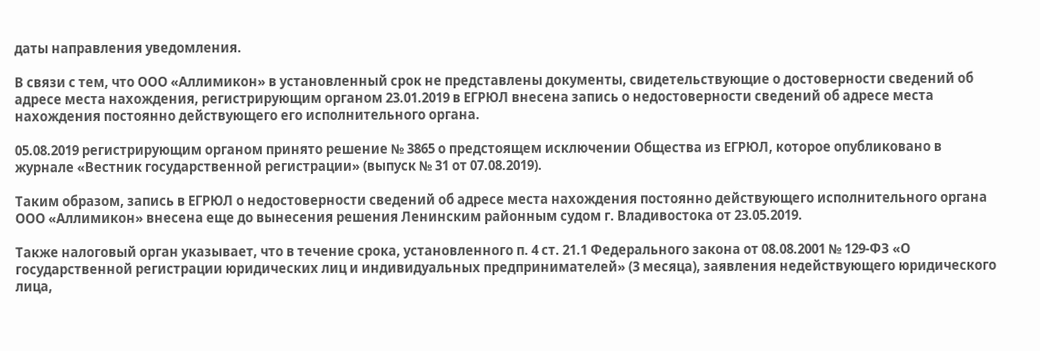даты направления уведомления.

В связи с тем, что ООО «Аллимикон» в установленный срок не представлены документы, свидетельствующие о достоверности сведений об адресе места нахождения, регистрирующим органом 23.01.2019 в ЕГРЮЛ внесена запись о недостоверности сведений об адресе места нахождения постоянно действующего его исполнительного органа.

05.08.2019 регистрирующим органом принято решение № 3865 о предстоящем исключении Общества из ЕГРЮЛ, которое опубликовано в журнале «Вестник государственной регистрации» (выпуск № 31 от 07.08.2019).

Таким образом, запись в ЕГРЮЛ о недостоверности сведений об адресе места нахождения постоянно действующего исполнительного органа ООО «Аллимикон» внесена еще до вынесения решения Ленинским районным судом г. Владивостока от 23.05.2019.

Также налоговый орган указывает, что в течение срока, установленного п. 4 ст. 21.1 Федерального закона от 08.08.2001 № 129-ФЗ «О государственной регистрации юридических лиц и индивидуальных предпринимателей» (3 месяца), заявления недействующего юридического лица,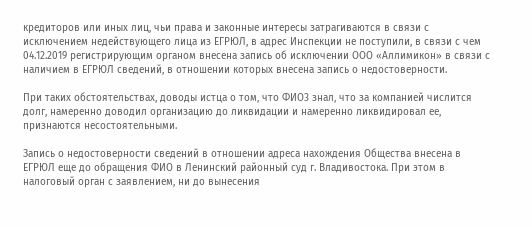кредиторов или иных лиц, чьи права и законные интересы затрагиваются в связи с исключением недействующего лица из ЕГРЮЛ, в адрес Инспекции не поступили, в связи с чем 04.12.2019 регистрирующим органом внесена запись об исключении ООО «Аллимикон» в связи с наличием в ЕГРЮЛ сведений, в отношении которых внесена запись о недостоверности.

При таких обстоятельствах, доводы истца о том, что ФИО3 знал, что за компанией числится долг, намеренно доводил организацию до ликвидации и намеренно ликвидировал ее, признаются несостоятельными.

Запись о недостоверности сведений в отношении адреса нахождения Общества внесена в ЕГРЮЛ еще до обращения ФИО в Ленинский районный суд г. Владивостока. При этом в налоговый орган с заявлением, ни до вынесения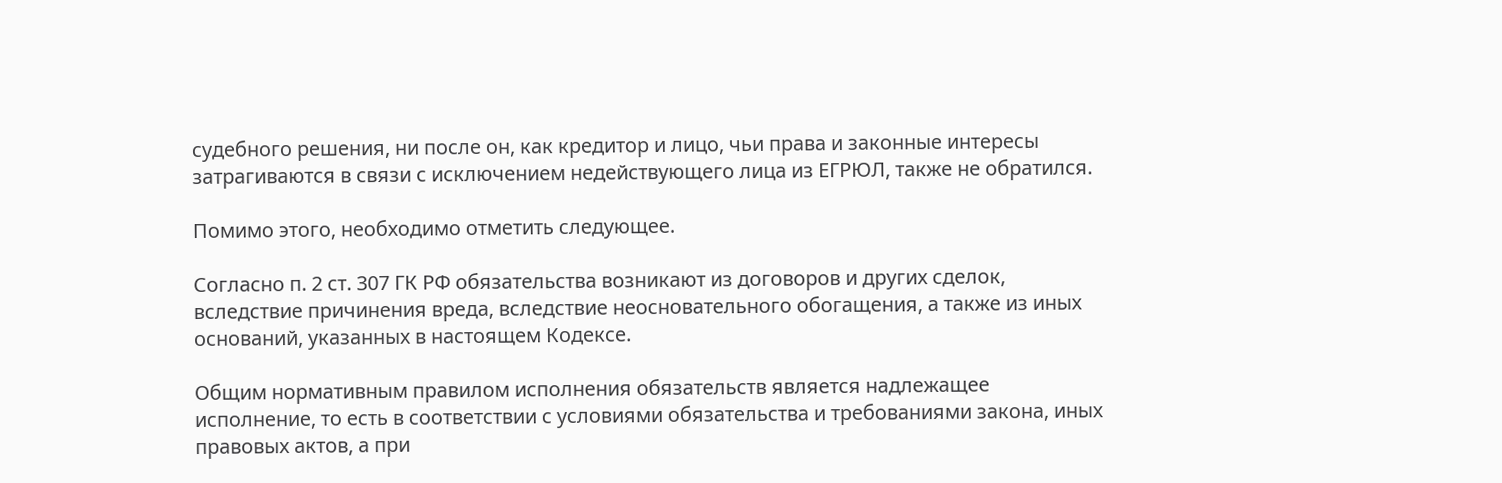судебного решения, ни после он, как кредитор и лицо, чьи права и законные интересы затрагиваются в связи с исключением недействующего лица из ЕГРЮЛ, также не обратился.

Помимо этого, необходимо отметить следующее.

Согласно п. 2 ст. 307 ГК РФ обязательства возникают из договоров и других сделок, вследствие причинения вреда, вследствие неосновательного обогащения, а также из иных оснований, указанных в настоящем Кодексе.

Общим нормативным правилом исполнения обязательств является надлежащее исполнение, то есть в соответствии с условиями обязательства и требованиями закона, иных правовых актов, а при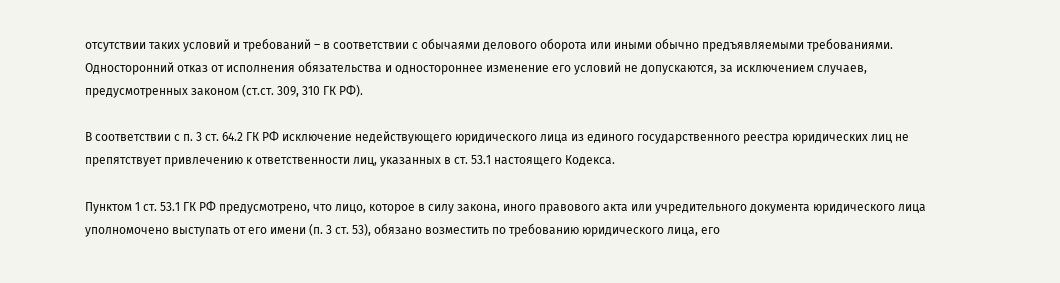отсутствии таких условий и требований – в соответствии с обычаями делового оборота или иными обычно предъявляемыми требованиями. Односторонний отказ от исполнения обязательства и одностороннее изменение его условий не допускаются, за исключением случаев, предусмотренных законом (ст.ст. 309, 310 ГК РФ).

В соответствии с п. 3 ст. 64.2 ГК РФ исключение недействующего юридического лица из единого государственного реестра юридических лиц не препятствует привлечению к ответственности лиц, указанных в ст. 53.1 настоящего Кодекса.

Пунктом 1 ст. 53.1 ГК РФ предусмотрено, что лицо, которое в силу закона, иного правового акта или учредительного документа юридического лица уполномочено выступать от его имени (п. 3 ст. 53), обязано возместить по требованию юридического лица, его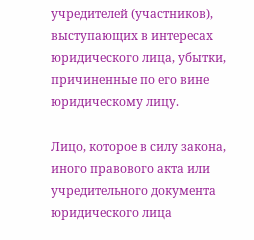учредителей (участников), выступающих в интересах юридического лица, убытки, причиненные по его вине юридическому лицу.

Лицо, которое в силу закона, иного правового акта или учредительного документа юридического лица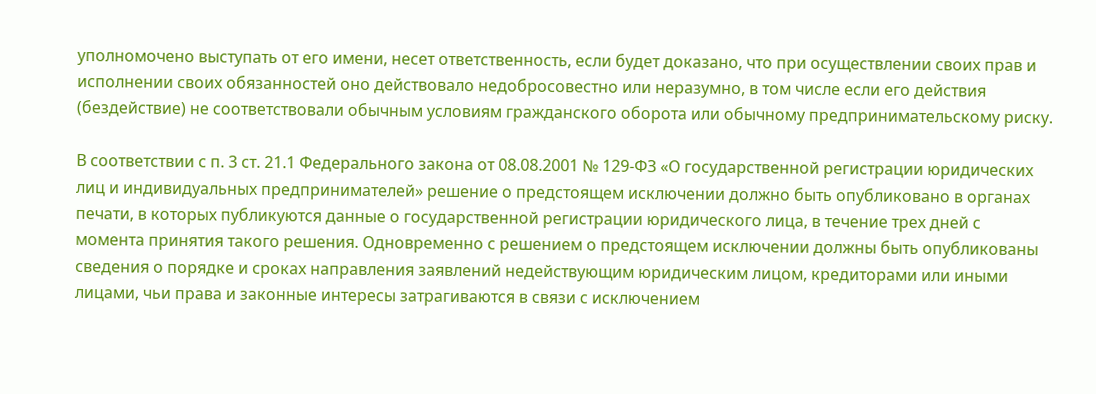уполномочено выступать от его имени, несет ответственность, если будет доказано, что при осуществлении своих прав и исполнении своих обязанностей оно действовало недобросовестно или неразумно, в том числе если его действия (бездействие) не соответствовали обычным условиям гражданского оборота или обычному предпринимательскому риску.

В соответствии с п. 3 ст. 21.1 Федерального закона от 08.08.2001 № 129-ФЗ «О государственной регистрации юридических лиц и индивидуальных предпринимателей» решение о предстоящем исключении должно быть опубликовано в органах печати, в которых публикуются данные о государственной регистрации юридического лица, в течение трех дней с момента принятия такого решения. Одновременно с решением о предстоящем исключении должны быть опубликованы сведения о порядке и сроках направления заявлений недействующим юридическим лицом, кредиторами или иными лицами, чьи права и законные интересы затрагиваются в связи с исключением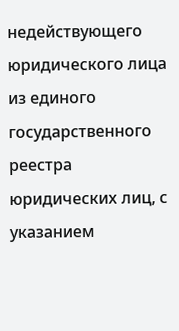недействующего юридического лица из единого государственного реестра юридических лиц, с указанием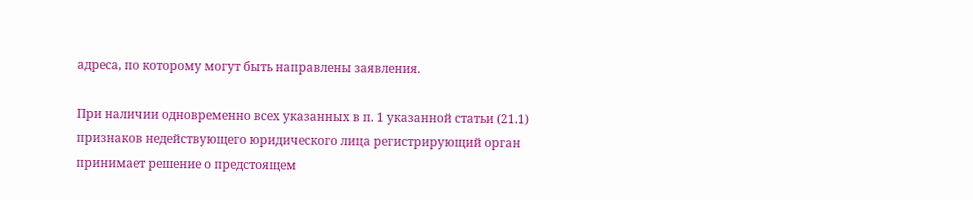адреса, по которому могут быть направлены заявления.

При наличии одновременно всех указанных в п. 1 указанной статьи (21.1) признаков недействующего юридического лица регистрирующий орган принимает решение о предстоящем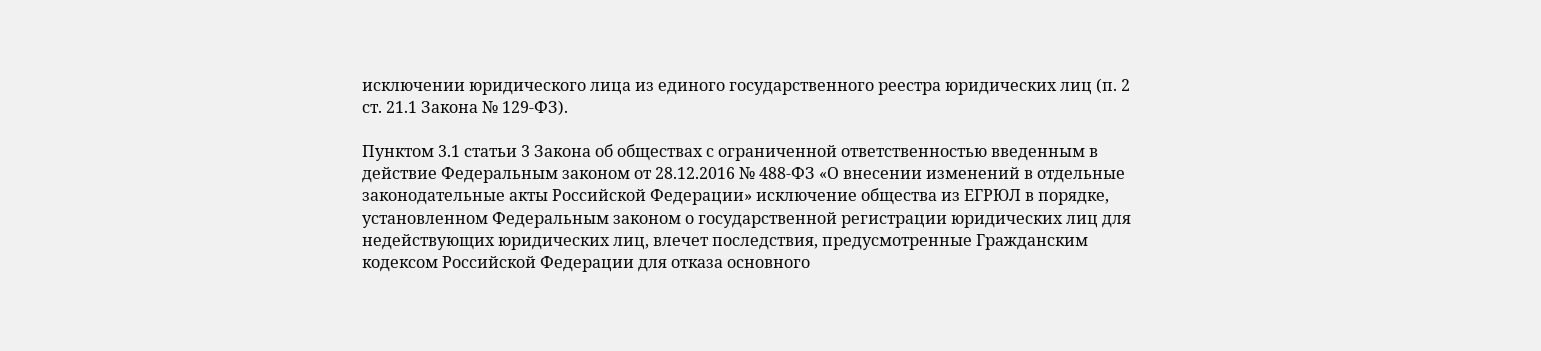исключении юридического лица из единого государственного реестра юридических лиц (п. 2 ст. 21.1 Закона № 129-ФЗ).

Пунктом 3.1 статьи 3 Закона об обществах с ограниченной ответственностью введенным в действие Федеральным законом от 28.12.2016 № 488-ФЗ «О внесении изменений в отдельные законодательные акты Российской Федерации» исключение общества из ЕГРЮЛ в порядке, установленном Федеральным законом о государственной регистрации юридических лиц для недействующих юридических лиц, влечет последствия, предусмотренные Гражданским кодексом Российской Федерации для отказа основного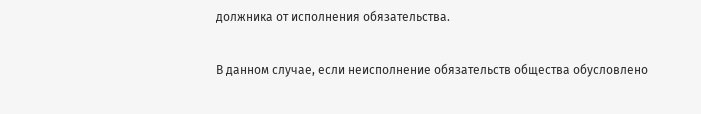должника от исполнения обязательства.

В данном случае, если неисполнение обязательств общества обусловлено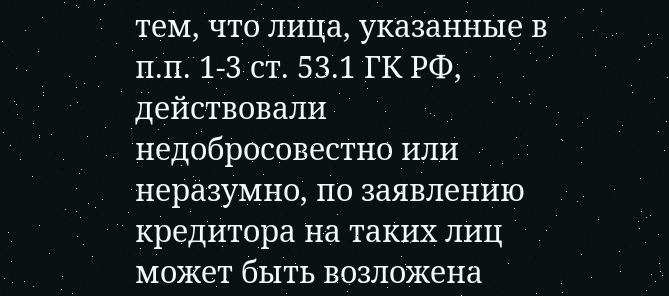тем, что лица, указанные в п.п. 1-3 ст. 53.1 ГК РФ, действовали недобросовестно или неразумно, по заявлению кредитора на таких лиц может быть возложена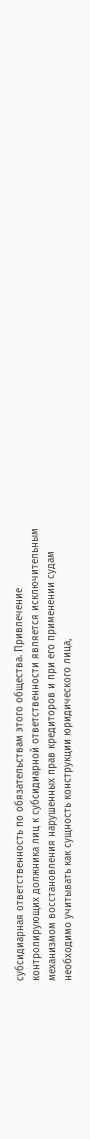субсидиарная ответственность по обязательствам этого общества. Привлечение контролирующих должника лиц к субсидиарной ответственности является исключительным механизмом восстановления нарушенных прав кредиторов и при его применении судам необходимо учитывать как сущность конструкции юридического лица,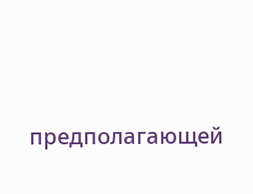предполагающей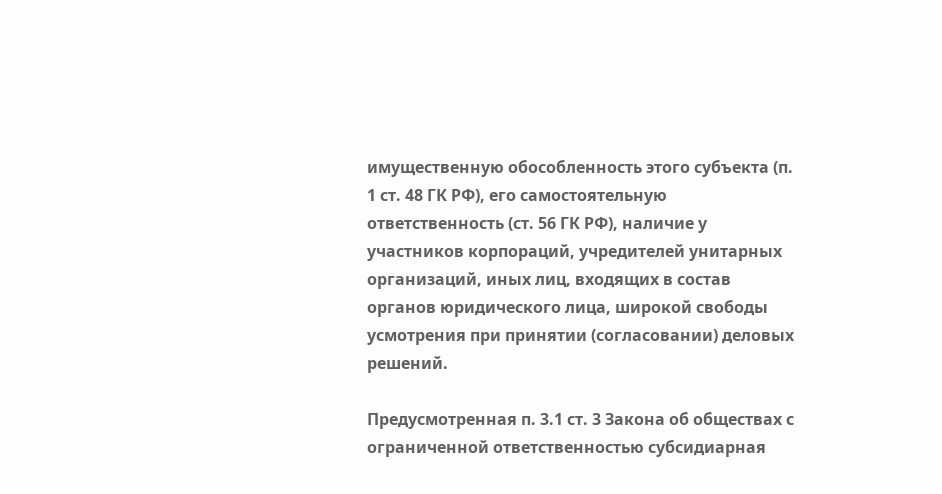имущественную обособленность этого субъекта (п. 1 ст. 48 ГК РФ), его самостоятельную ответственность (ст. 56 ГК РФ), наличие у участников корпораций, учредителей унитарных организаций, иных лиц, входящих в состав органов юридического лица, широкой свободы усмотрения при принятии (согласовании) деловых решений.

Предусмотренная п. 3.1 ст. 3 Закона об обществах с ограниченной ответственностью субсидиарная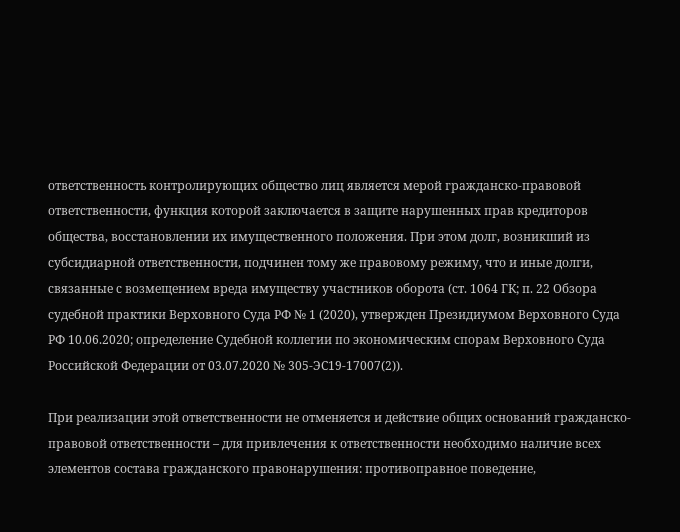ответственность контролирующих общество лиц является мерой гражданско-правовой ответственности, функция которой заключается в защите нарушенных прав кредиторов общества, восстановлении их имущественного положения. При этом долг, возникший из субсидиарной ответственности, подчинен тому же правовому режиму, что и иные долги, связанные с возмещением вреда имуществу участников оборота (ст. 1064 ГК; п. 22 Обзора судебной практики Верховного Суда РФ № 1 (2020), утвержден Президиумом Верховного Суда РФ 10.06.2020; определение Судебной коллегии по экономическим спорам Верховного Суда Российской Федерации от 03.07.2020 № 305-ЭС19-17007(2)).

При реализации этой ответственности не отменяется и действие общих оснований гражданско-правовой ответственности – для привлечения к ответственности необходимо наличие всех элементов состава гражданского правонарушения: противоправное поведение,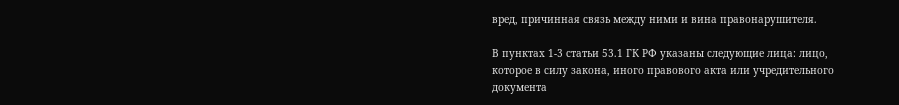вред, причинная связь между ними и вина правонарушителя.

В пунктах 1-3 статьи 53.1 ГК РФ указаны следующие лица: лицо, которое в силу закона, иного правового акта или учредительного документа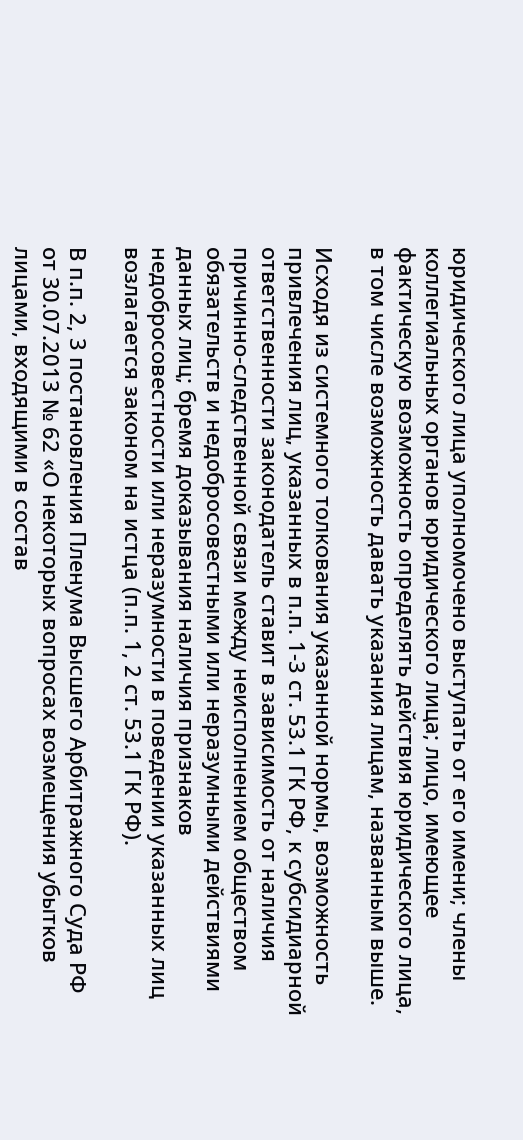юридического лица уполномочено выступать от его имени; члены коллегиальных органов юридического лица; лицо, имеющее фактическую возможность определять действия юридического лица, в том числе возможность давать указания лицам, названным выше.

Исходя из системного толкования указанной нормы, возможность привлечения лиц, указанных в п.п. 1-3 ст. 53.1 ГК РФ, к субсидиарной ответственности законодатель ставит в зависимость от наличия причинно-следственной связи между неисполнением обществом обязательств и недобросовестными или неразумными действиями данных лиц; бремя доказывания наличия признаков недобросовестности или неразумности в поведении указанных лиц возлагается законом на истца (п.п. 1, 2 ст. 53.1 ГК РФ).

В п.п. 2, 3 постановления Пленума Высшего Арбитражного Суда РФ от 30.07.2013 № 62 «О некоторых вопросах возмещения убытков лицами, входящими в состав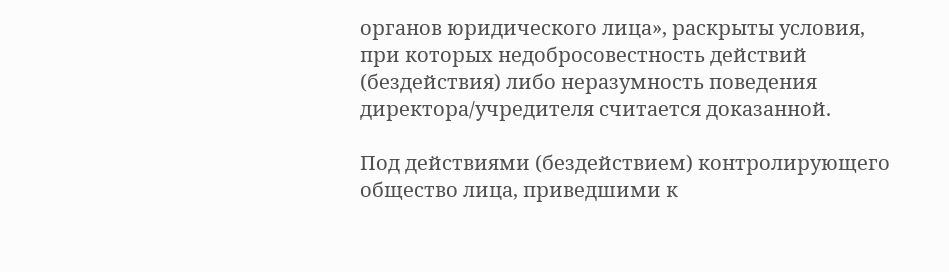органов юридического лица», раскрыты условия, при которых недобросовестность действий (бездействия) либо неразумность поведения директора/учредителя считается доказанной.

Под действиями (бездействием) контролирующего общество лица, приведшими к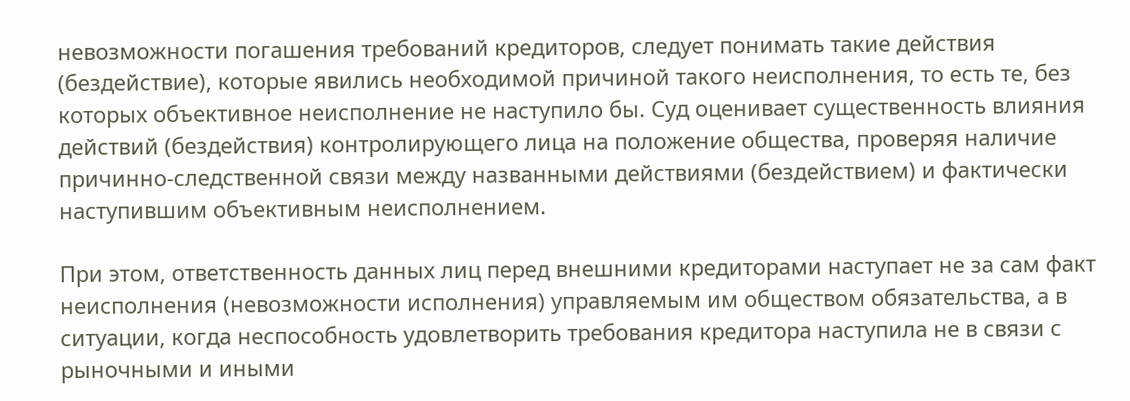невозможности погашения требований кредиторов, следует понимать такие действия (бездействие), которые явились необходимой причиной такого неисполнения, то есть те, без которых объективное неисполнение не наступило бы. Суд оценивает существенность влияния действий (бездействия) контролирующего лица на положение общества, проверяя наличие причинно-следственной связи между названными действиями (бездействием) и фактически наступившим объективным неисполнением.

При этом, ответственность данных лиц перед внешними кредиторами наступает не за сам факт неисполнения (невозможности исполнения) управляемым им обществом обязательства, а в ситуации, когда неспособность удовлетворить требования кредитора наступила не в связи с рыночными и иными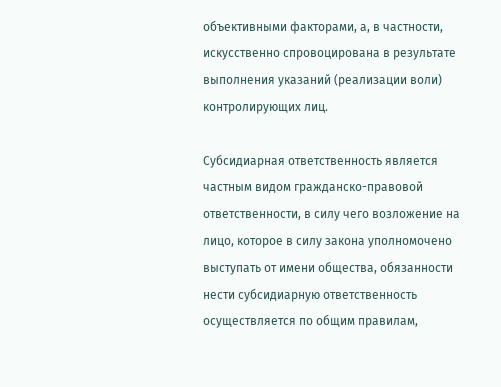объективными факторами, а, в частности, искусственно спровоцирована в результате выполнения указаний (реализации воли) контролирующих лиц.

Субсидиарная ответственность является частным видом гражданско-правовой ответственности, в силу чего возложение на лицо, которое в силу закона уполномочено выступать от имени общества, обязанности нести субсидиарную ответственность осуществляется по общим правилам,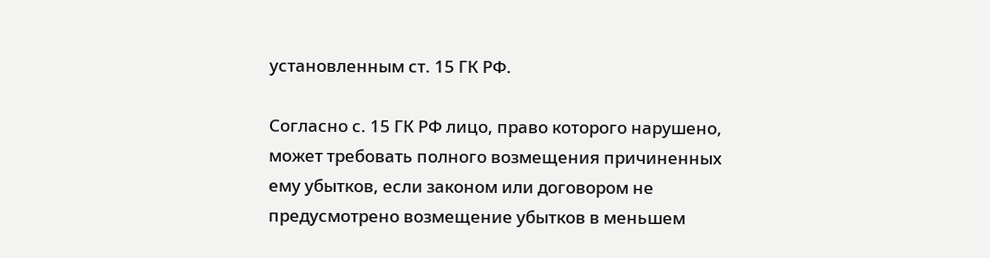установленным ст. 15 ГК РФ.

Согласно с. 15 ГК РФ лицо, право которого нарушено, может требовать полного возмещения причиненных ему убытков, если законом или договором не предусмотрено возмещение убытков в меньшем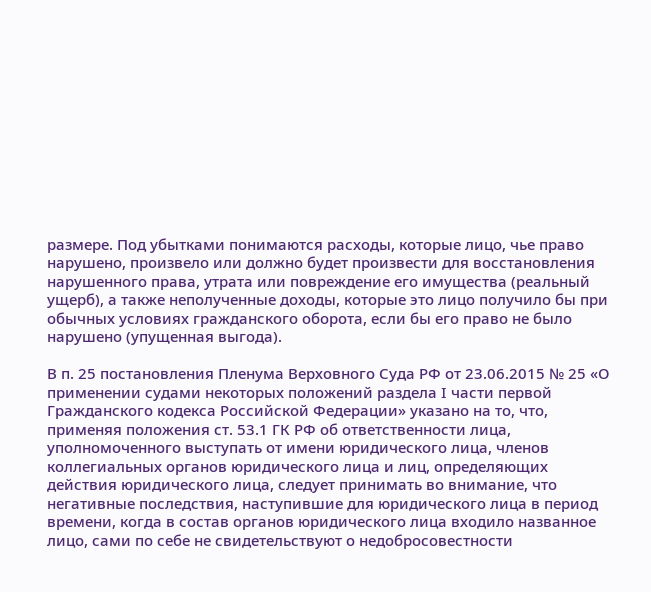размере. Под убытками понимаются расходы, которые лицо, чье право нарушено, произвело или должно будет произвести для восстановления нарушенного права, утрата или повреждение его имущества (реальный ущерб), а также неполученные доходы, которые это лицо получило бы при обычных условиях гражданского оборота, если бы его право не было нарушено (упущенная выгода).

В п. 25 постановления Пленума Верховного Суда РФ от 23.06.2015 № 25 «О применении судами некоторых положений раздела I части первой Гражданского кодекса Российской Федерации» указано на то, что, применяя положения ст. 53.1 ГК РФ об ответственности лица, уполномоченного выступать от имени юридического лица, членов коллегиальных органов юридического лица и лиц, определяющих действия юридического лица, следует принимать во внимание, что негативные последствия, наступившие для юридического лица в период времени, когда в состав органов юридического лица входило названное лицо, сами по себе не свидетельствуют о недобросовестности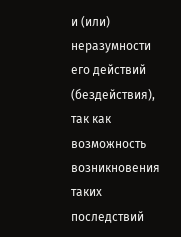и (или) неразумности его действий (бездействия), так как возможность возникновения таких последствий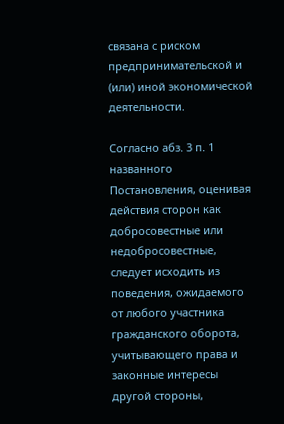связана с риском предпринимательской и (или) иной экономической деятельности.

Согласно абз. 3 п. 1 названного Постановления, оценивая действия сторон как добросовестные или недобросовестные, следует исходить из поведения, ожидаемого от любого участника гражданского оборота, учитывающего права и законные интересы другой стороны,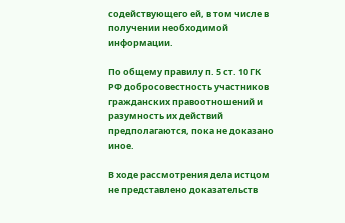содействующего ей, в том числе в получении необходимой информации.

По общему правилу п. 5 ст. 10 ГК РФ добросовестность участников гражданских правоотношений и разумность их действий предполагаются, пока не доказано иное.

В ходе рассмотрения дела истцом не представлено доказательств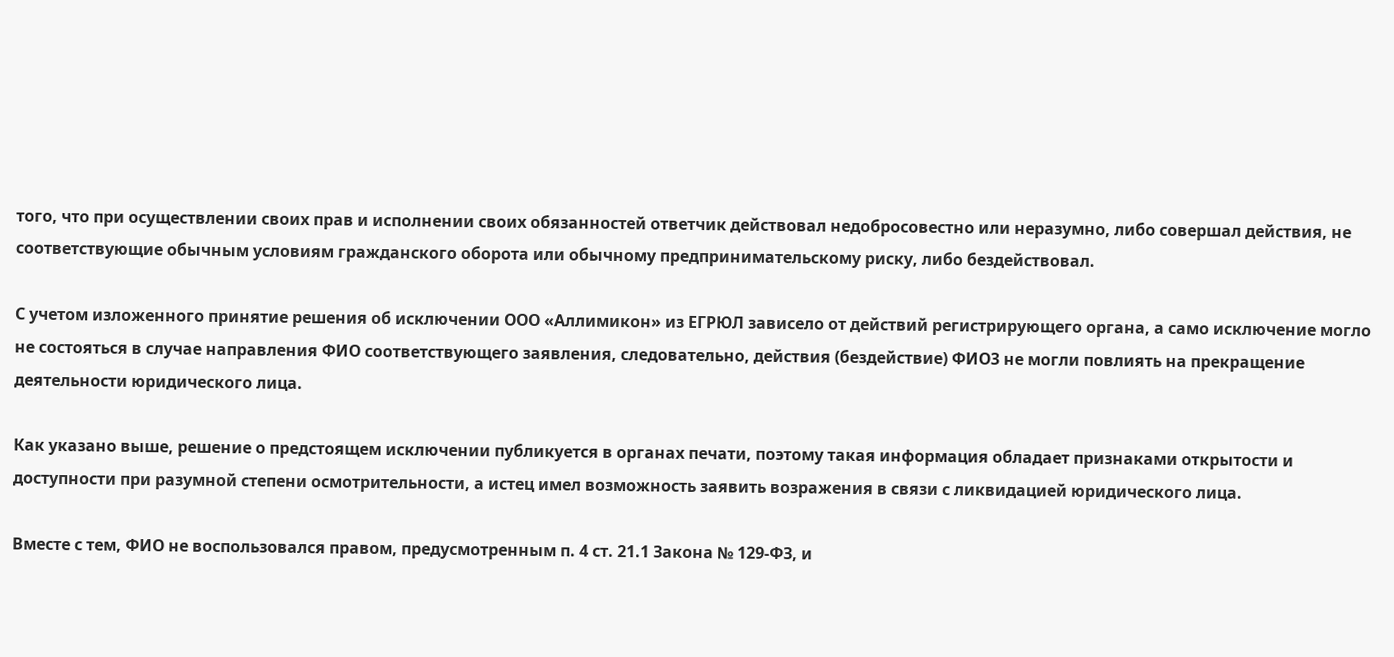того, что при осуществлении своих прав и исполнении своих обязанностей ответчик действовал недобросовестно или неразумно, либо совершал действия, не соответствующие обычным условиям гражданского оборота или обычному предпринимательскому риску, либо бездействовал.

С учетом изложенного принятие решения об исключении ООО «Аллимикон» из ЕГРЮЛ зависело от действий регистрирующего органа, а само исключение могло не состояться в случае направления ФИО соответствующего заявления, следовательно, действия (бездействие) ФИО3 не могли повлиять на прекращение деятельности юридического лица.

Как указано выше, решение о предстоящем исключении публикуется в органах печати, поэтому такая информация обладает признаками открытости и доступности при разумной степени осмотрительности, а истец имел возможность заявить возражения в связи с ликвидацией юридического лица.

Вместе с тем, ФИО не воспользовался правом, предусмотренным п. 4 ст. 21.1 Закона № 129-ФЗ, и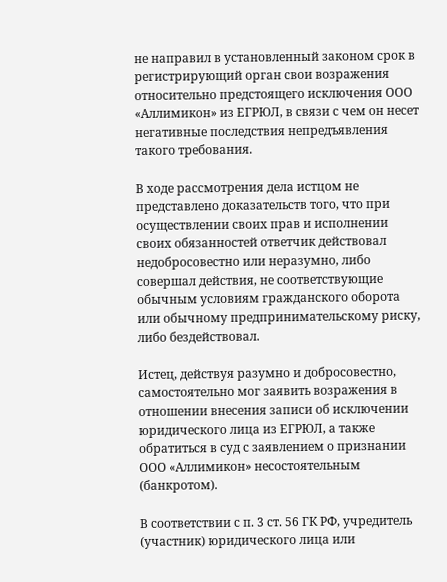не направил в установленный законом срок в регистрирующий орган свои возражения относительно предстоящего исключения ООО «Аллимикон» из ЕГРЮЛ, в связи с чем он несет негативные последствия непредъявления такого требования.

В ходе рассмотрения дела истцом не представлено доказательств того, что при осуществлении своих прав и исполнении своих обязанностей ответчик действовал недобросовестно или неразумно, либо совершал действия, не соответствующие обычным условиям гражданского оборота или обычному предпринимательскому риску, либо бездействовал.

Истец, действуя разумно и добросовестно, самостоятельно мог заявить возражения в отношении внесения записи об исключении юридического лица из ЕГРЮЛ, а также обратиться в суд с заявлением о признании ООО «Аллимикон» несостоятельным (банкротом).

В соответствии с п. 3 ст. 56 ГК РФ, учредитель (участник) юридического лица или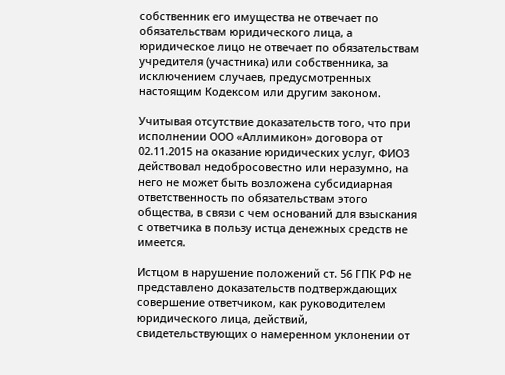собственник его имущества не отвечает по обязательствам юридического лица, а юридическое лицо не отвечает по обязательствам учредителя (участника) или собственника, за исключением случаев, предусмотренных настоящим Кодексом или другим законом.

Учитывая отсутствие доказательств того, что при исполнении ООО «Аллимикон» договора от 02.11.2015 на оказание юридических услуг, ФИО3 действовал недобросовестно или неразумно, на него не может быть возложена субсидиарная ответственность по обязательствам этого общества, в связи с чем оснований для взыскания с ответчика в пользу истца денежных средств не имеется.

Истцом в нарушение положений ст. 56 ГПК РФ не представлено доказательств подтверждающих совершение ответчиком, как руководителем юридического лица, действий, свидетельствующих о намеренном уклонении от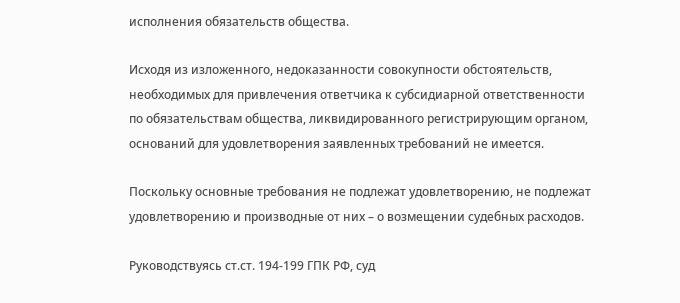исполнения обязательств общества.

Исходя из изложенного, недоказанности совокупности обстоятельств, необходимых для привлечения ответчика к субсидиарной ответственности по обязательствам общества, ликвидированного регистрирующим органом, оснований для удовлетворения заявленных требований не имеется.

Поскольку основные требования не подлежат удовлетворению, не подлежат удовлетворению и производные от них – о возмещении судебных расходов.

Руководствуясь ст.ст. 194-199 ГПК РФ, суд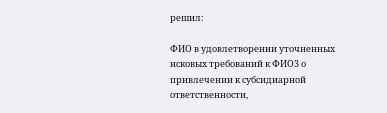решил:

ФИО в удовлетворении уточненных исковых требований к ФИО3 о привлечении к субсидиарной ответственности,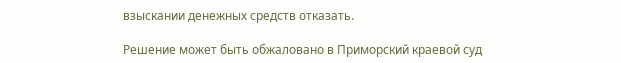взыскании денежных средств отказать.

Решение может быть обжаловано в Приморский краевой суд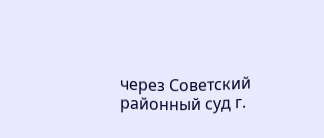через Советский районный суд г.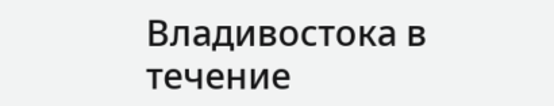Владивостока в течение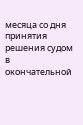месяца со дня принятия решения судом в окончательной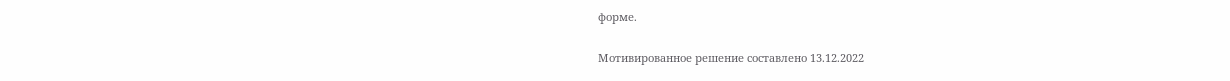форме.

Мотивированное решение составлено 13.12.2022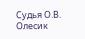Судья О.В. Олесик